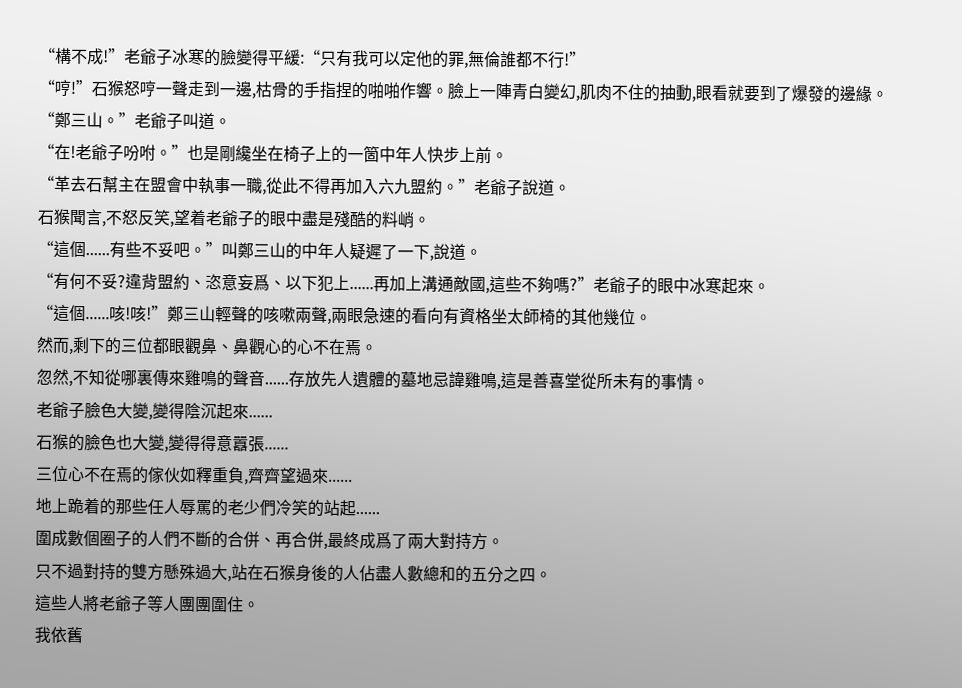“構不成!”老爺子冰寒的臉變得平緩:“只有我可以定他的罪,無倫誰都不行!”
“哼!”石猴怒哼一聲走到一邊,枯骨的手指捏的啪啪作響。臉上一陣青白變幻,肌肉不住的抽動,眼看就要到了爆發的邊緣。
“鄭三山。”老爺子叫道。
“在!老爺子吩咐。”也是剛纔坐在椅子上的一箇中年人快步上前。
“革去石幫主在盟會中執事一職,從此不得再加入六九盟約。”老爺子說道。
石猴聞言,不怒反笑,望着老爺子的眼中盡是殘酷的料峭。
“這個......有些不妥吧。”叫鄭三山的中年人疑遲了一下,說道。
“有何不妥?違背盟約、恣意妄爲、以下犯上......再加上溝通敵國,這些不夠嗎?”老爺子的眼中冰寒起來。
“這個......咳!咳!”鄭三山輕聲的咳嗽兩聲,兩眼急速的看向有資格坐太師椅的其他幾位。
然而,剩下的三位都眼觀鼻、鼻觀心的心不在焉。
忽然,不知從哪裏傳來雞鳴的聲音......存放先人遺體的墓地忌諱雞鳴,這是善喜堂從所未有的事情。
老爺子臉色大變,變得陰沉起來......
石猴的臉色也大變,變得得意囂張......
三位心不在焉的傢伙如釋重負,齊齊望過來......
地上跪着的那些任人辱罵的老少們冷笑的站起......
圍成數個圈子的人們不斷的合併、再合併,最終成爲了兩大對持方。
只不過對持的雙方懸殊過大,站在石猴身後的人佔盡人數總和的五分之四。
這些人將老爺子等人團團圍住。
我依舊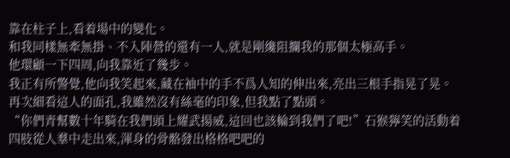靠在柱子上,看着場中的變化。
和我同樣無牽無掛、不入陣營的還有一人,就是剛纔阻攔我的那個太極高手。
他環顧一下四周,向我靠近了幾步。
我正有所警覺,他向我笑起來,藏在袖中的手不爲人知的伸出來,亮出三根手指晃了晃。
再次細看這人的面孔,我雖然沒有絲毫的印象,但我點了點頭。
“你們青幫數十年騎在我們頭上耀武揚威,這回也該輪到我們了吧!”石猴獰笑的活動着四肢從人羣中走出來,渾身的骨骼發出格格吧吧的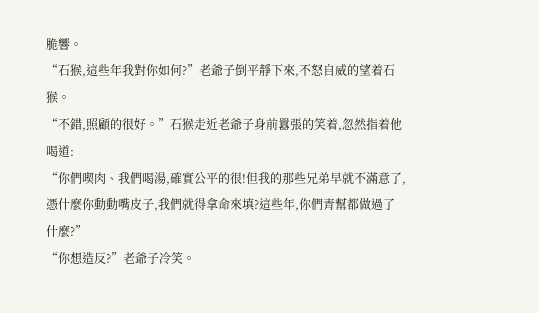脆響。
“石猴,這些年我對你如何?”老爺子倒平靜下來,不怒自威的望着石猴。
“不錯,照顧的很好。”石猴走近老爺子身前囂張的笑着,忽然指着他喝道:
“你們喫肉、我們喝湯,確實公平的很!但我的那些兄弟早就不滿意了,憑什麼你動動嘴皮子,我們就得拿命來填?這些年,你們青幫都做過了什麼?”
“你想造反?”老爺子冷笑。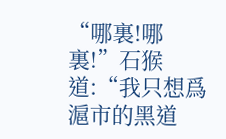“哪裏!哪裏!”石猴道:“我只想爲滬市的黑道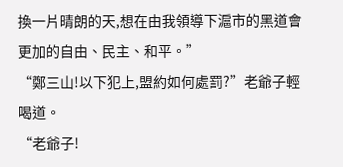換一片晴朗的天,想在由我領導下滬市的黑道會更加的自由、民主、和平。”
“鄭三山!以下犯上,盟約如何處罰?”老爺子輕喝道。
“老爺子!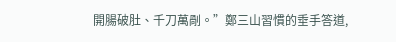開腸破肚、千刀萬剮。”鄭三山習慣的垂手答道,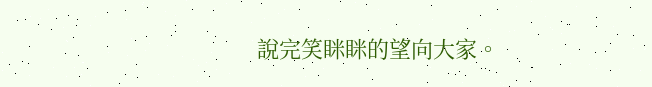說完笑眯眯的望向大家。